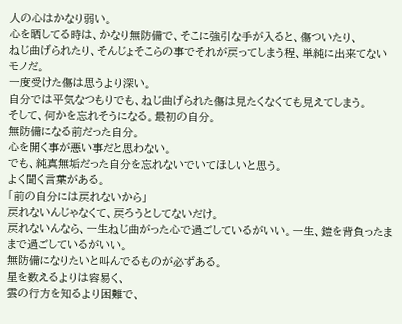人の心はかなり弱い。
心を晒してる時は、かなり無防備で、そこに強引な手が入ると、傷ついたり、
ねじ曲げられたり、そんじょそこらの事でそれが戻ってしまう程、単純に出来てないモノだ。
一度受けた傷は思うより深い。
自分では平気なつもりでも、ねじ曲げられた傷は見たくなくても見えてしまう。
そして、何かを忘れそうになる。最初の自分。
無防備になる前だった自分。
心を開く事が悪い事だと思わない。
でも、純真無垢だった自分を忘れないでいてほしいと思う。
よく聞く言葉がある。
「前の自分には戻れないから」
戻れないんじゃなくて、戻ろうとしてないだけ。
戻れないんなら、一生ねじ曲がった心で過ごしているがいい。一生、鎧を背負ったままで過ごしているがいい。
無防備になりたいと叫んでるものが必ずある。
星を数えるよりは容易く、
雲の行方を知るより困難で、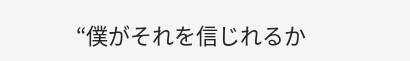“僕がそれを信じれるか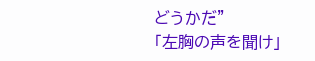どうかだ”
「左胸の声を聞け」